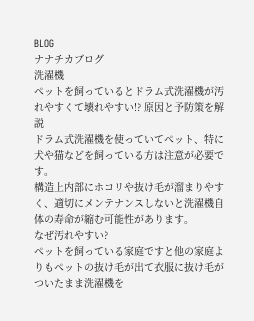BLOG
ナナチカブログ
洗濯機
ペットを飼っているとドラム式洗濯機が汚れやすくて壊れやすい!? 原因と予防策を解説
ドラム式洗濯機を使っていてペット、特に犬や猫などを飼っている方は注意が必要です。
構造上内部にホコリや抜け毛が溜まりやすく、適切にメンテナンスしないと洗濯機自体の寿命が縮む可能性があります。
なぜ汚れやすい?
ペットを飼っている家庭ですと他の家庭よりもペットの抜け毛が出て衣服に抜け毛がついたまま洗濯機を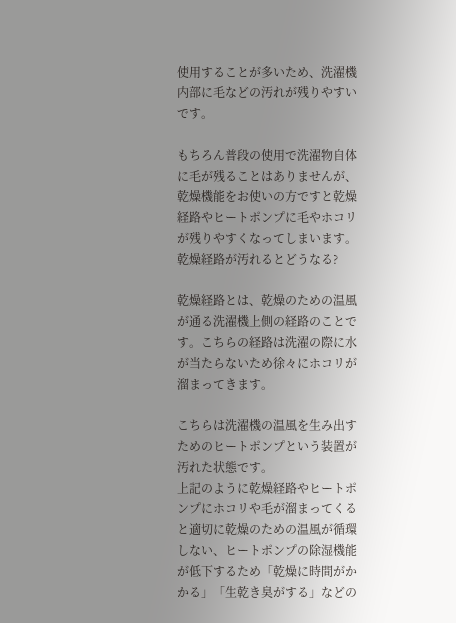使用することが多いため、洗濯機内部に毛などの汚れが残りやすいです。

もちろん普段の使用で洗濯物自体に毛が残ることはありませんが、乾燥機能をお使いの方ですと乾燥経路やヒートポンプに毛やホコリが残りやすくなってしまいます。
乾燥経路が汚れるとどうなる?

乾燥経路とは、乾燥のための温風が通る洗濯機上側の経路のことです。こちらの経路は洗濯の際に水が当たらないため徐々にホコリが溜まってきます。

こちらは洗濯機の温風を生み出すためのヒートポンプという装置が汚れた状態です。
上記のように乾燥経路やヒートポンプにホコリや毛が溜まってくると適切に乾燥のための温風が循環しない、ヒートポンプの除湿機能が低下するため「乾燥に時間がかかる」「生乾き臭がする」などの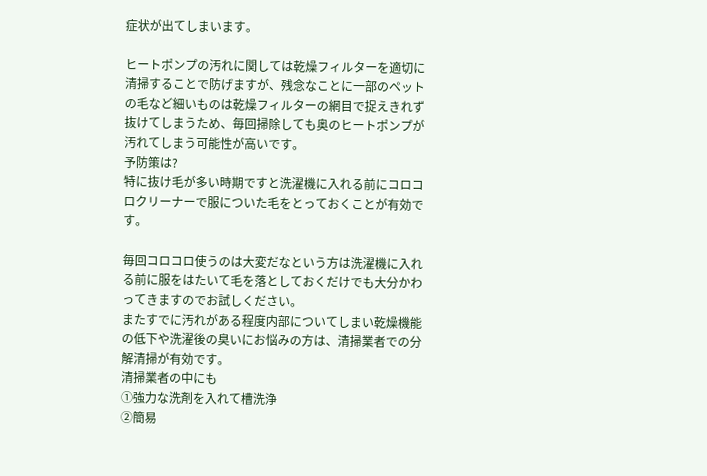症状が出てしまいます。

ヒートポンプの汚れに関しては乾燥フィルターを適切に清掃することで防げますが、残念なことに一部のペットの毛など細いものは乾燥フィルターの網目で捉えきれず抜けてしまうため、毎回掃除しても奥のヒートポンプが汚れてしまう可能性が高いです。
予防策は?
特に抜け毛が多い時期ですと洗濯機に入れる前にコロコロクリーナーで服についた毛をとっておくことが有効です。

毎回コロコロ使うのは大変だなという方は洗濯機に入れる前に服をはたいて毛を落としておくだけでも大分かわってきますのでお試しください。
またすでに汚れがある程度内部についてしまい乾燥機能の低下や洗濯後の臭いにお悩みの方は、清掃業者での分解清掃が有効です。
清掃業者の中にも
①強力な洗剤を入れて槽洗浄
②簡易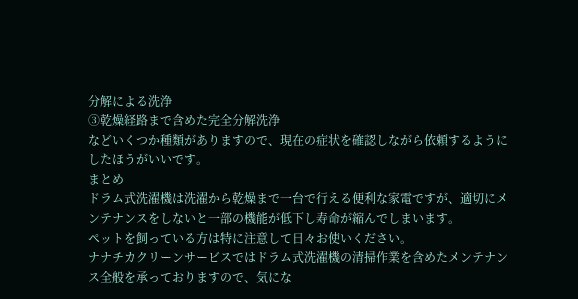分解による洗浄
③乾燥経路まで含めた完全分解洗浄
などいくつか種類がありますので、現在の症状を確認しながら依頼するようにしたほうがいいです。
まとめ
ドラム式洗濯機は洗濯から乾燥まで一台で行える便利な家電ですが、適切にメンテナンスをしないと一部の機能が低下し寿命が縮んでしまいます。
ペットを飼っている方は特に注意して日々お使いください。
ナナチカクリーンサービスではドラム式洗濯機の清掃作業を含めたメンテナンス全般を承っておりますので、気にな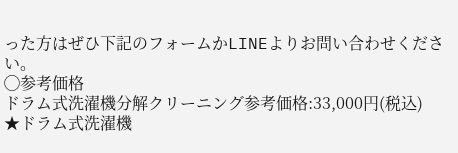った方はぜひ下記のフォームかLINEよりお問い合わせください。
◯参考価格
ドラム式洗濯機分解クリーニング参考価格:33,000円(税込)
★ドラム式洗濯機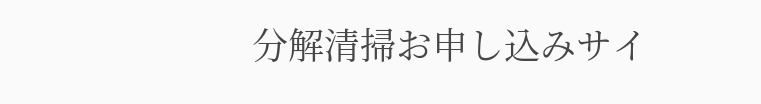分解清掃お申し込みサイ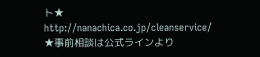ト★
http://nanachica.co.jp/cleanservice/
★事前相談は公式ラインより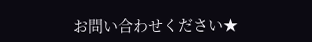お問い合わせください★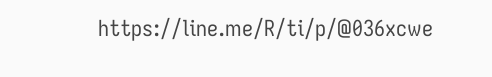https://line.me/R/ti/p/@036xcwe